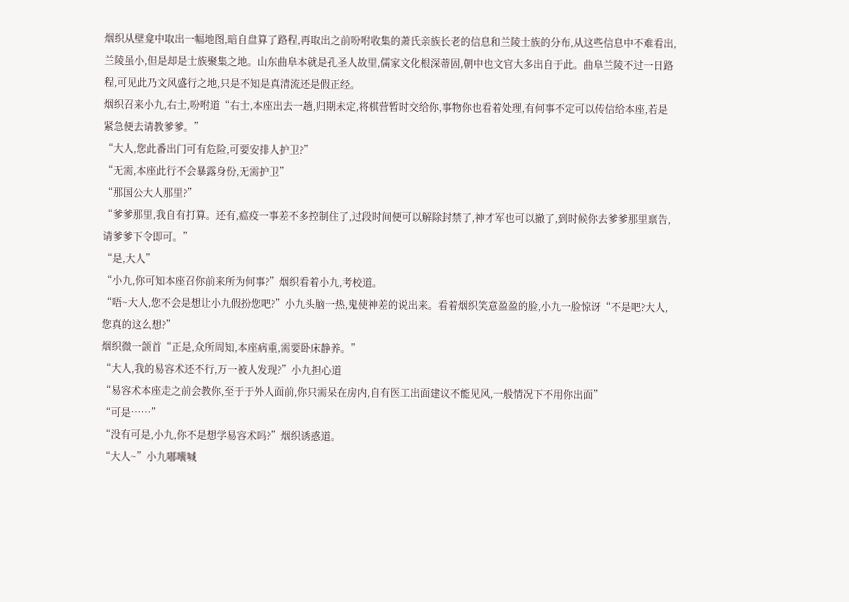烟织从壁龛中取出一幅地图,暗自盘算了路程,再取出之前吩咐收集的萧氏亲族长老的信息和兰陵士族的分布,从这些信息中不难看出,兰陵虽小,但是却是士族聚集之地。山东曲阜本就是孔圣人故里,儒家文化根深蒂固,朝中也文官大多出自于此。曲阜兰陵不过一日路程,可见此乃文风盛行之地,只是不知是真清流还是假正经。
烟织召来小九,右士,吩咐道“右士,本座出去一趟,归期未定,将棋营暂时交给你,事物你也看着处理,有何事不定可以传信给本座,若是紧急便去请教爹爹。”
“大人,您此番出门可有危险,可要安排人护卫?”
“无需,本座此行不会暴露身份,无需护卫”
“那国公大人那里?”
“爹爹那里,我自有打算。还有,瘟疫一事差不多控制住了,过段时间便可以解除封禁了,神才军也可以撤了,到时候你去爹爹那里禀告,请爹爹下令即可。”
“是,大人”
“小九,你可知本座召你前来所为何事?”烟织看着小九,考校道。
“唔~大人,您不会是想让小九假扮您吧?”小九头脑一热,鬼使神差的说出来。看着烟织笑意盈盈的脸,小九一脸惊讶“不是吧?大人,您真的这么想?”
烟织微一颌首“正是,众所周知,本座病重,需要卧床静养。”
“大人,我的易容术还不行,万一被人发现?”小九担心道
“易容术本座走之前会教你,至于于外人面前,你只需呆在房内,自有医工出面建议不能见风,一般情况下不用你出面”
“可是……”
“没有可是,小九,你不是想学易容术吗?”烟织诱惑道。
“大人~”小九嘟囔喊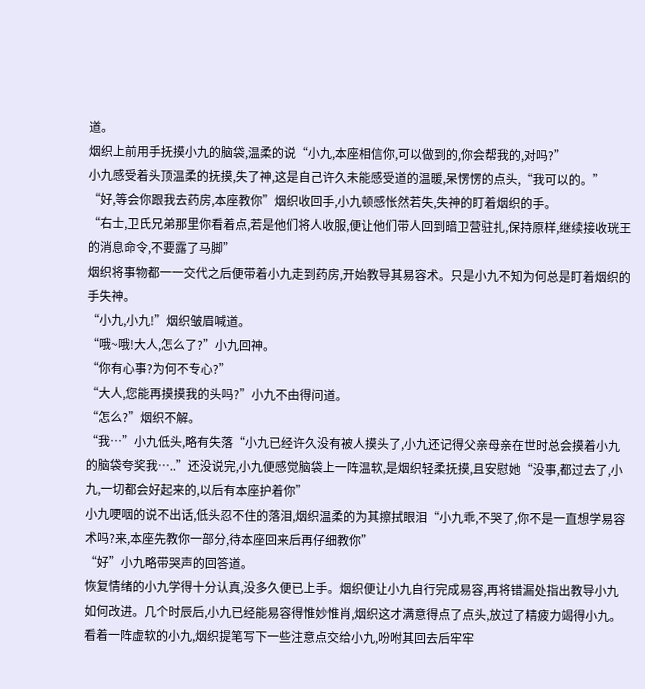道。
烟织上前用手抚摸小九的脑袋,温柔的说“小九,本座相信你,可以做到的,你会帮我的,对吗?”
小九感受着头顶温柔的抚摸,失了神,这是自己许久未能感受道的温暖,呆愣愣的点头,“我可以的。”
“好,等会你跟我去药房,本座教你”烟织收回手,小九顿感怅然若失,失神的盯着烟织的手。
“右士,卫氏兄弟那里你看着点,若是他们将人收服,便让他们带人回到暗卫营驻扎,保持原样,继续接收珖王的消息命令,不要露了马脚”
烟织将事物都一一交代之后便带着小九走到药房,开始教导其易容术。只是小九不知为何总是盯着烟织的手失神。
“小九,小九!”烟织皱眉喊道。
“哦~哦!大人,怎么了?”小九回神。
“你有心事?为何不专心?”
“大人,您能再摸摸我的头吗?”小九不由得问道。
“怎么?”烟织不解。
“我…”小九低头,略有失落“小九已经许久没有被人摸头了,小九还记得父亲母亲在世时总会摸着小九的脑袋夸奖我…..”还没说完,小九便感觉脑袋上一阵温软,是烟织轻柔抚摸,且安慰她“没事,都过去了,小九,一切都会好起来的,以后有本座护着你”
小九哽咽的说不出话,低头忍不住的落泪,烟织温柔的为其擦拭眼泪“小九乖,不哭了,你不是一直想学易容术吗?来,本座先教你一部分,待本座回来后再仔细教你”
“好”小九略带哭声的回答道。
恢复情绪的小九学得十分认真,没多久便已上手。烟织便让小九自行完成易容,再将错漏处指出教导小九如何改进。几个时辰后,小九已经能易容得惟妙惟肖,烟织这才满意得点了点头,放过了精疲力竭得小九。看着一阵虚软的小九,烟织提笔写下一些注意点交给小九,吩咐其回去后牢牢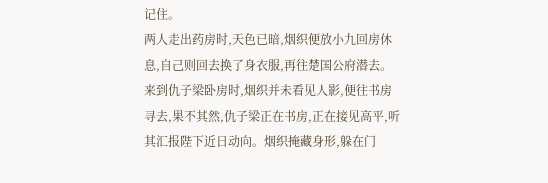记住。
两人走出药房时,天色已暗,烟织便放小九回房休息,自己则回去换了身衣服,再往楚国公府潜去。来到仇子梁卧房时,烟织并未看见人影,便往书房寻去,果不其然,仇子梁正在书房,正在接见高平,听其汇报陛下近日动向。烟织掩藏身形,躲在门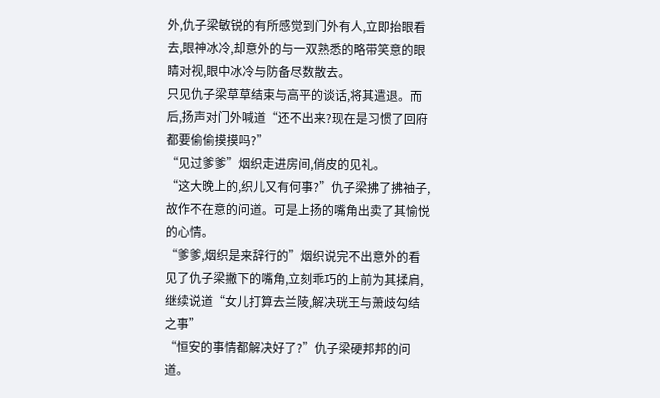外,仇子梁敏锐的有所感觉到门外有人,立即抬眼看去,眼神冰冷,却意外的与一双熟悉的略带笑意的眼睛对视,眼中冰冷与防备尽数散去。
只见仇子梁草草结束与高平的谈话,将其遣退。而后,扬声对门外喊道“还不出来?现在是习惯了回府都要偷偷摸摸吗?”
“见过爹爹”烟织走进房间,俏皮的见礼。
“这大晚上的,织儿又有何事?”仇子梁拂了拂袖子,故作不在意的问道。可是上扬的嘴角出卖了其愉悦的心情。
“爹爹,烟织是来辞行的”烟织说完不出意外的看见了仇子梁撇下的嘴角,立刻乖巧的上前为其揉肩,继续说道“女儿打算去兰陵,解决珖王与萧歧勾结之事”
“恒安的事情都解决好了?”仇子梁硬邦邦的问道。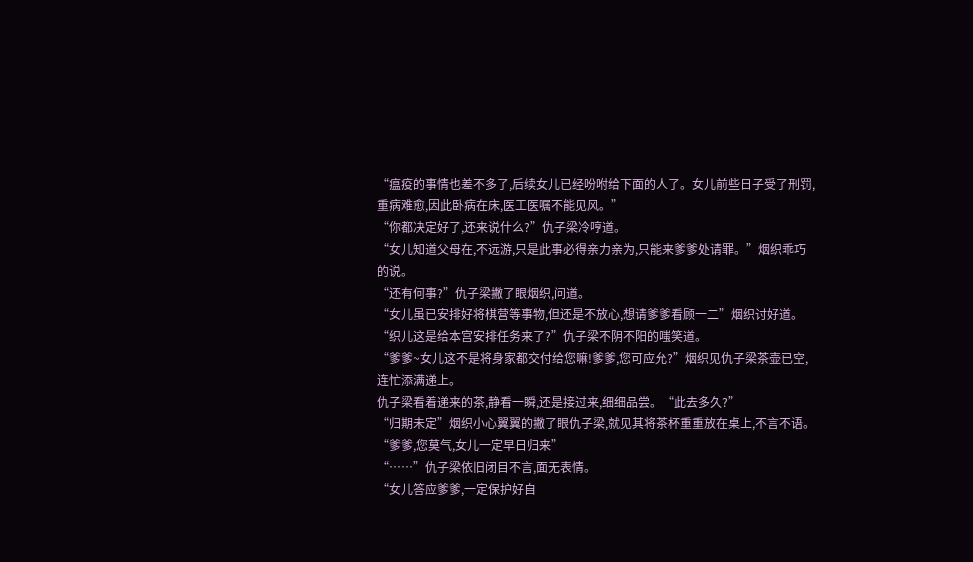“瘟疫的事情也差不多了,后续女儿已经吩咐给下面的人了。女儿前些日子受了刑罚,重病难愈,因此卧病在床,医工医嘱不能见风。”
“你都决定好了,还来说什么?”仇子梁冷哼道。
“女儿知道父母在,不远游,只是此事必得亲力亲为,只能来爹爹处请罪。”烟织乖巧的说。
“还有何事?”仇子梁撇了眼烟织,问道。
“女儿虽已安排好将棋营等事物,但还是不放心,想请爹爹看顾一二”烟织讨好道。
“织儿这是给本宫安排任务来了?”仇子梁不阴不阳的嗤笑道。
“爹爹~女儿这不是将身家都交付给您嘛!爹爹,您可应允?”烟织见仇子梁茶壶已空,连忙添满递上。
仇子梁看着递来的茶,静看一瞬,还是接过来,细细品尝。“此去多久?”
“归期未定”烟织小心翼翼的撇了眼仇子梁,就见其将茶杯重重放在桌上,不言不语。
“爹爹,您莫气,女儿一定早日归来”
“……”仇子梁依旧闭目不言,面无表情。
“女儿答应爹爹,一定保护好自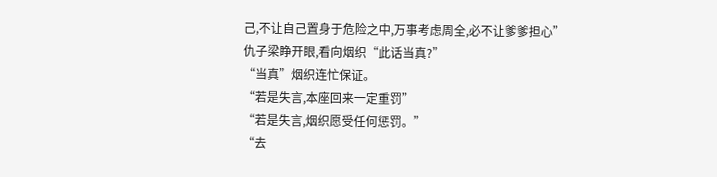己,不让自己置身于危险之中,万事考虑周全,必不让爹爹担心”
仇子梁睁开眼,看向烟织“此话当真?”
“当真”烟织连忙保证。
“若是失言,本座回来一定重罚”
“若是失言,烟织愿受任何惩罚。”
“去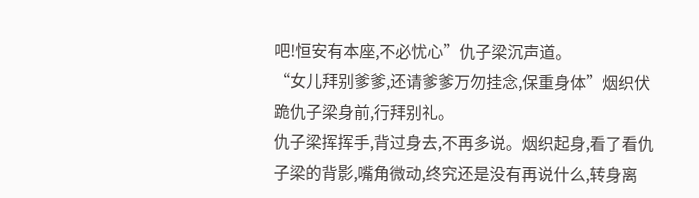吧!恒安有本座,不必忧心”仇子梁沉声道。
“女儿拜别爹爹,还请爹爹万勿挂念,保重身体”烟织伏跪仇子梁身前,行拜别礼。
仇子梁挥挥手,背过身去,不再多说。烟织起身,看了看仇子梁的背影,嘴角微动,终究还是没有再说什么,转身离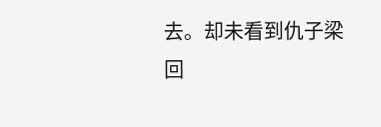去。却未看到仇子梁回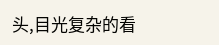头,目光复杂的看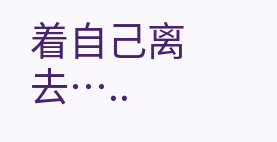着自己离去…..